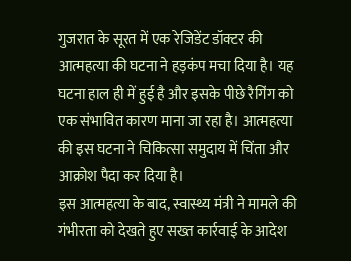गुजरात के सूरत में एक रेजिडेंट डॉक्टर की आत्महत्या की घटना ने हड़कंप मचा दिया है। यह घटना हाल ही में हुई है और इसके पीछे रैगिंग को एक संभावित कारण माना जा रहा है। आत्महत्या की इस घटना ने चिकित्सा समुदाय में चिंता और आक्रोश पैदा कर दिया है।
इस आत्महत्या के बाद, स्वास्थ्य मंत्री ने मामले की गंभीरता को देखते हुए सख्त कार्रवाई के आदेश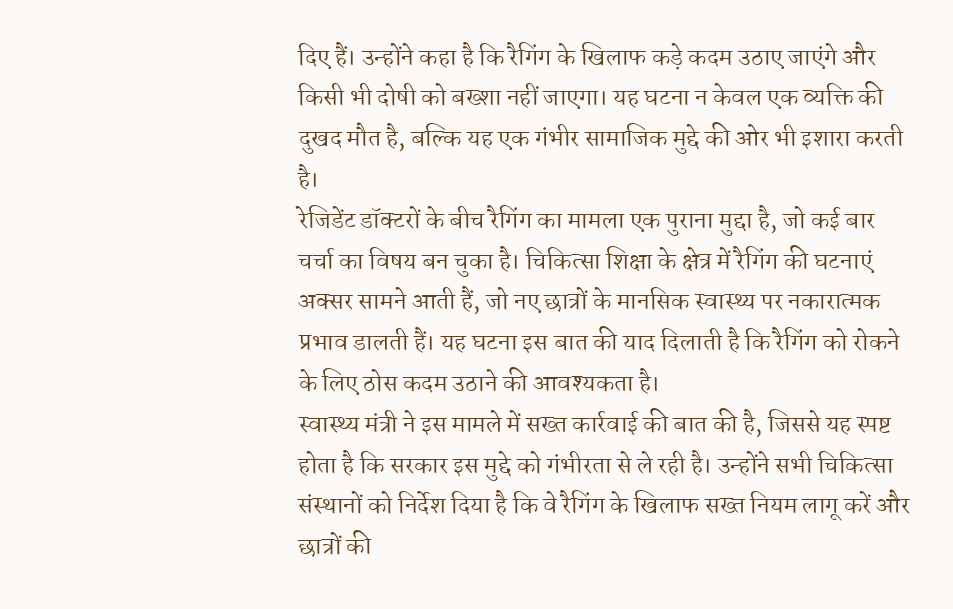दिए हैं। उन्होंने कहा है कि रैगिंग के खिलाफ कड़े कदम उठाए जाएंगे और किसी भी दोषी को बख्शा नहीं जाएगा। यह घटना न केवल एक व्यक्ति की दुखद मौत है, बल्कि यह एक गंभीर सामाजिक मुद्दे की ओर भी इशारा करती है।
रेजिडेंट डॉक्टरों के बीच रैगिंग का मामला एक पुराना मुद्दा है, जो कई बार चर्चा का विषय बन चुका है। चिकित्सा शिक्षा के क्षेत्र में रैगिंग की घटनाएं अक्सर सामने आती हैं, जो नए छात्रों के मानसिक स्वास्थ्य पर नकारात्मक प्रभाव डालती हैं। यह घटना इस बात की याद दिलाती है कि रैगिंग को रोकने के लिए ठोस कदम उठाने की आवश्यकता है।
स्वास्थ्य मंत्री ने इस मामले में सख्त कार्रवाई की बात की है, जिससे यह स्पष्ट होता है कि सरकार इस मुद्दे को गंभीरता से ले रही है। उन्होंने सभी चिकित्सा संस्थानों को निर्देश दिया है कि वे रैगिंग के खिलाफ सख्त नियम लागू करें और छात्रों की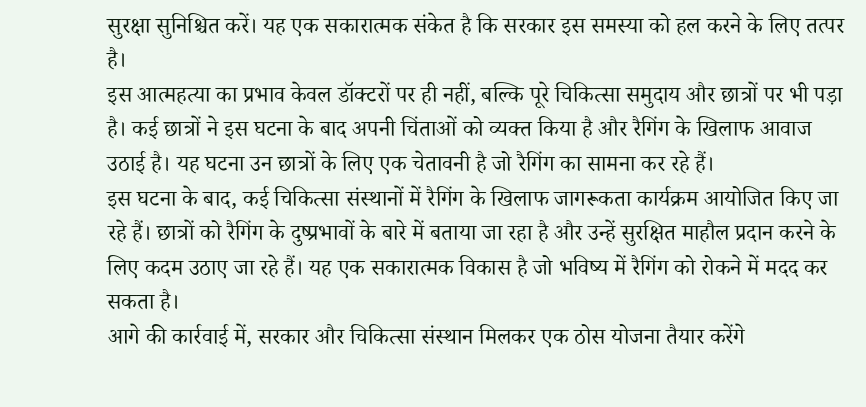सुरक्षा सुनिश्चित करें। यह एक सकारात्मक संकेत है कि सरकार इस समस्या को हल करने के लिए तत्पर है।
इस आत्महत्या का प्रभाव केवल डॉक्टरों पर ही नहीं, बल्कि पूरे चिकित्सा समुदाय और छात्रों पर भी पड़ा है। कई छात्रों ने इस घटना के बाद अपनी चिंताओं को व्यक्त किया है और रैगिंग के खिलाफ आवाज उठाई है। यह घटना उन छात्रों के लिए एक चेतावनी है जो रैगिंग का सामना कर रहे हैं।
इस घटना के बाद, कई चिकित्सा संस्थानों में रैगिंग के खिलाफ जागरूकता कार्यक्रम आयोजित किए जा रहे हैं। छात्रों को रैगिंग के दुष्प्रभावों के बारे में बताया जा रहा है और उन्हें सुरक्षित माहौल प्रदान करने के लिए कदम उठाए जा रहे हैं। यह एक सकारात्मक विकास है जो भविष्य में रैगिंग को रोकने में मदद कर सकता है।
आगे की कार्रवाई में, सरकार और चिकित्सा संस्थान मिलकर एक ठोस योजना तैयार करेंगे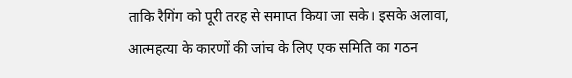ताकि रैगिंग को पूरी तरह से समाप्त किया जा सके। इसके अलावा, आत्महत्या के कारणों की जांच के लिए एक समिति का गठन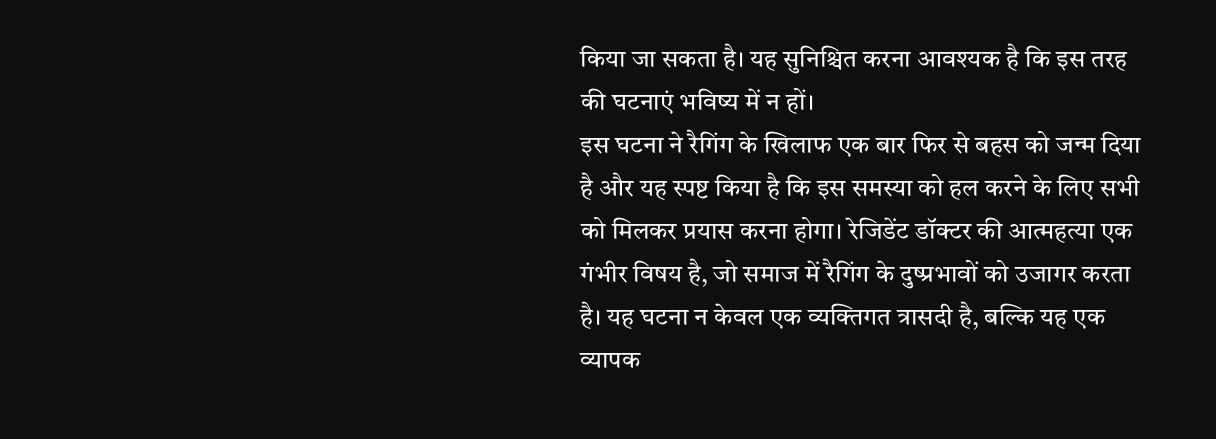किया जा सकता है। यह सुनिश्चित करना आवश्यक है कि इस तरह की घटनाएं भविष्य में न हों।
इस घटना ने रैगिंग के खिलाफ एक बार फिर से बहस को जन्म दिया है और यह स्पष्ट किया है कि इस समस्या को हल करने के लिए सभी को मिलकर प्रयास करना होगा। रेजिडेंट डॉक्टर की आत्महत्या एक गंभीर विषय है, जो समाज में रैगिंग के दुष्प्रभावों को उजागर करता है। यह घटना न केवल एक व्यक्तिगत त्रासदी है, बल्कि यह एक व्यापक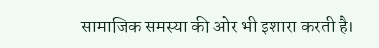सामाजिक समस्या की ओर भी इशारा करती है।